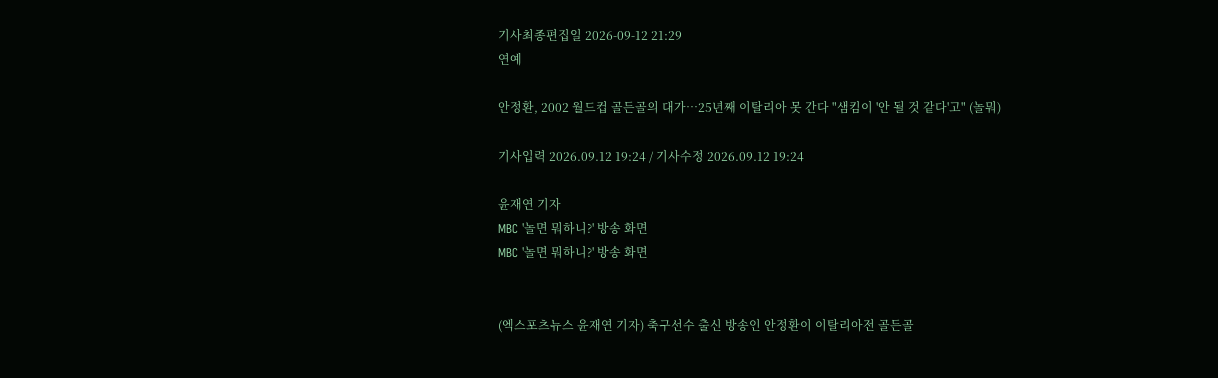기사최종편집일 2026-09-12 21:29
연예

안정환, 2002 월드컵 골든골의 대가…25년째 이탈리아 못 간다 "샘킴이 '안 될 것 같다'고" (놀뭐)

기사입력 2026.09.12 19:24 / 기사수정 2026.09.12 19:24

윤재연 기자
MBC '놀면 뭐하니?' 방송 화면
MBC '놀면 뭐하니?' 방송 화면


(엑스포츠뉴스 윤재연 기자) 축구선수 출신 방송인 안정환이 이탈리아전 골든골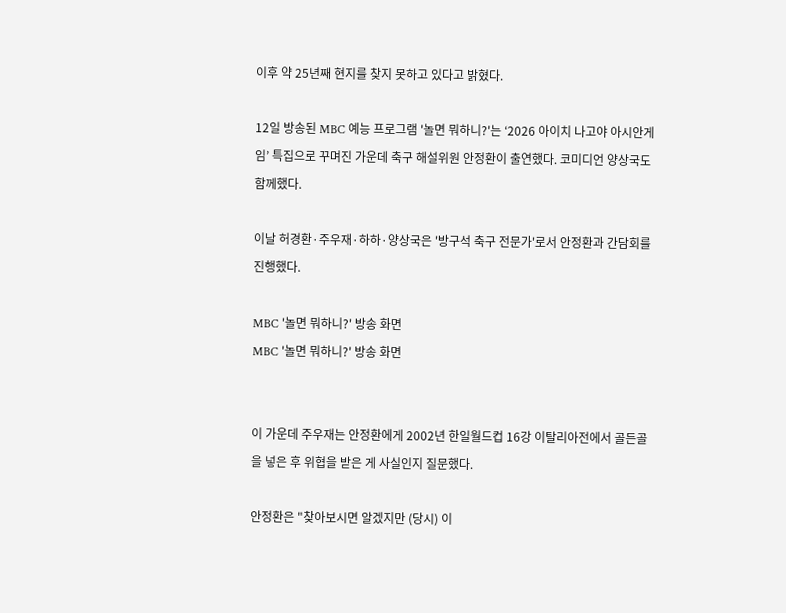이후 약 25년째 현지를 찾지 못하고 있다고 밝혔다.

12일 방송된 MBC 예능 프로그램 '놀면 뭐하니?'는 ‘2026 아이치 나고야 아시안게임’ 특집으로 꾸며진 가운데 축구 해설위원 안정환이 출연했다. 코미디언 양상국도 함께했다.

이날 허경환·주우재·하하·양상국은 '방구석 축구 전문가'로서 안정환과 간담회를 진행했다.

MBC '놀면 뭐하니?' 방송 화면
MBC '놀면 뭐하니?' 방송 화면


이 가운데 주우재는 안정환에게 2002년 한일월드컵 16강 이탈리아전에서 골든골을 넣은 후 위협을 받은 게 사실인지 질문했다.

안정환은 "찾아보시면 알겠지만 (당시) 이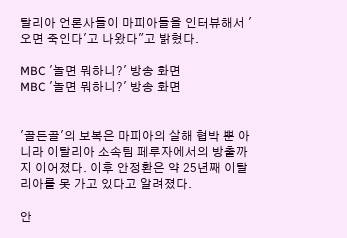탈리아 언론사들이 마피아들을 인터뷰해서 '오면 죽인다'고 나왔다"고 밝혔다.

MBC '놀면 뭐하니?' 방송 화면
MBC '놀면 뭐하니?' 방송 화면


'골든골'의 보복은 마피아의 살해 협박 뿐 아니라 이탈리아 소속팀 페루자에서의 방출까지 이어졌다. 이후 안정환은 약 25년째 이탈리아를 못 가고 있다고 알려졌다.

안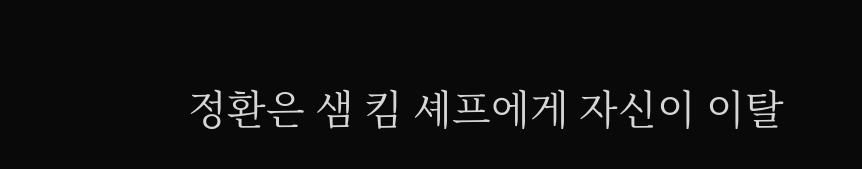정환은 샘 킴 셰프에게 자신이 이탈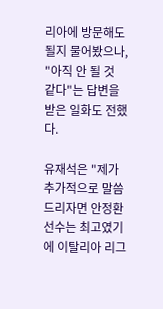리아에 방문해도 될지 물어봤으나, "아직 안 될 것 같다"는 답변을 받은 일화도 전했다.

유재석은 "제가 추가적으로 말씀드리자면 안정환 선수는 최고였기에 이탈리아 리그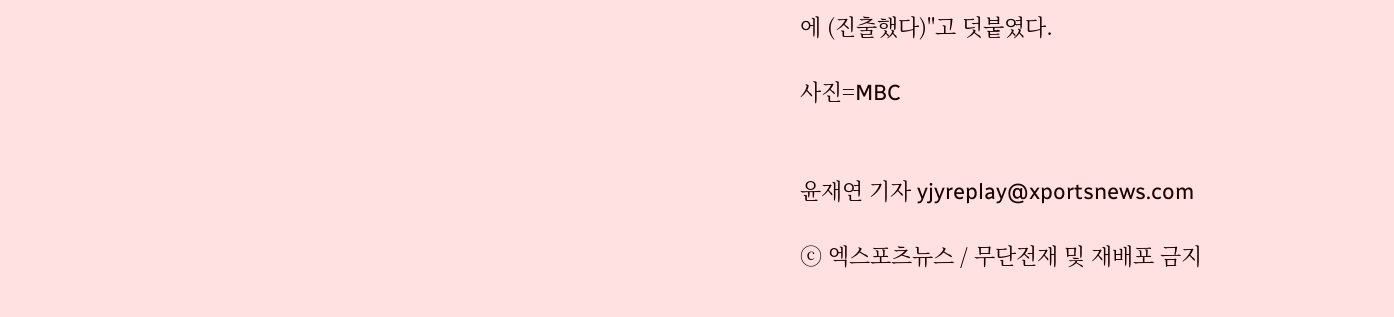에 (진출했다)"고 덧붙였다.

사진=MBC


윤재연 기자 yjyreplay@xportsnews.com

ⓒ 엑스포츠뉴스 / 무단전재 및 재배포 금지